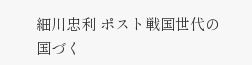細川忠利 ポスト戦国世代の国づく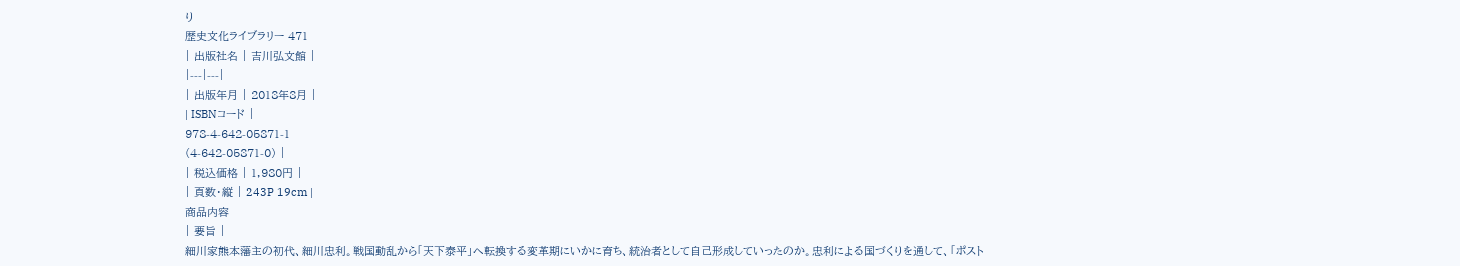り
歴史文化ライブラリー 471
| 出版社名 | 吉川弘文館 |
|---|---|
| 出版年月 | 2018年8月 |
| ISBNコード |
978-4-642-05871-1
(4-642-05871-0) |
| 税込価格 | 1,980円 |
| 頁数・縦 | 243P 19cm |
商品内容
| 要旨 |
細川家熊本藩主の初代、細川忠利。戦国動乱から「天下泰平」へ転換する変革期にいかに育ち、統治者として自己形成していったのか。忠利による国づくりを通して、「ポスト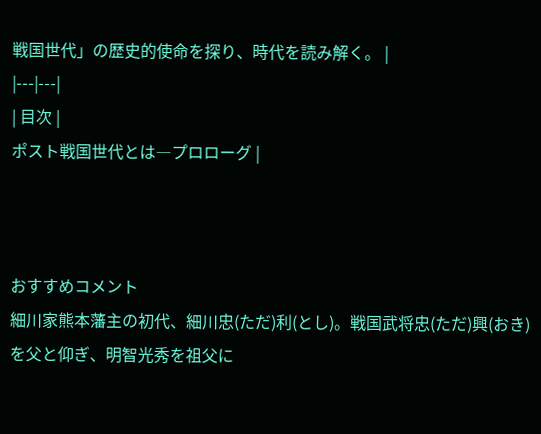戦国世代」の歴史的使命を探り、時代を読み解く。 |
|---|---|
| 目次 |
ポスト戦国世代とは―プロローグ |



おすすめコメント
細川家熊本藩主の初代、細川忠(ただ)利(とし)。戦国武将忠(ただ)興(おき)を父と仰ぎ、明智光秀を祖父に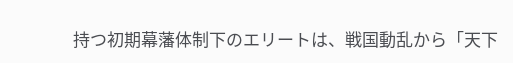持つ初期幕藩体制下のエリートは、戦国動乱から「天下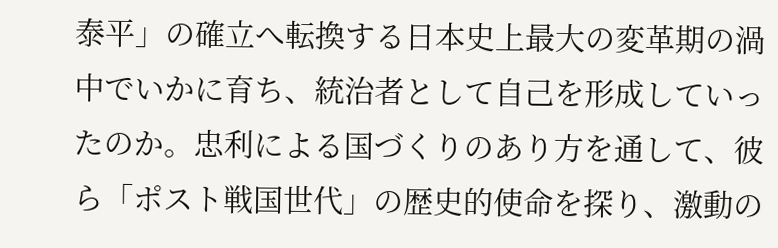泰平」の確立へ転換する日本史上最大の変革期の渦中でいかに育ち、統治者として自己を形成していったのか。忠利による国づくりのあり方を通して、彼ら「ポスト戦国世代」の歴史的使命を探り、激動の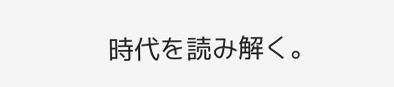時代を読み解く。